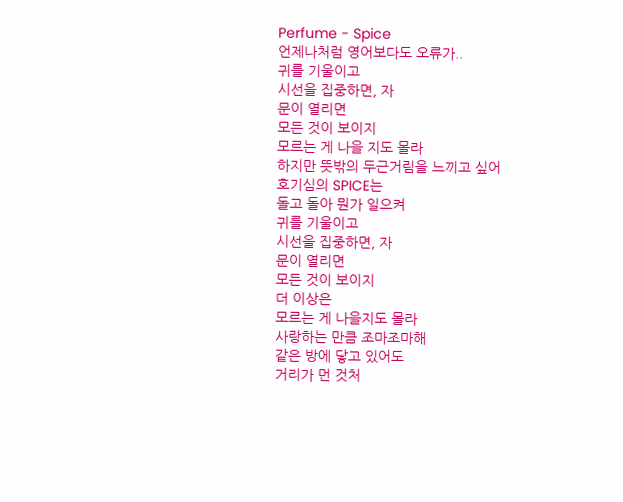Perfume - Spice
언제나처럼 영어보다도 오류가..
귀를 기울이고
시선을 집중하면, 자
문이 열리면
모든 것이 보이지
모르는 게 나을 지도 몰라
하지만 뜻밖의 두근거림을 느끼고 싶어
호기심의 SPICE는
돌고 돌아 뭔가 일으켜
귀를 기울이고
시선을 집중하면, 자
문이 열리면
모든 것이 보이지
더 이상은
모르는 게 나을지도 몰라
사랑하는 만큼 조마조마해
같은 방에 닿고 있어도
거리가 먼 것처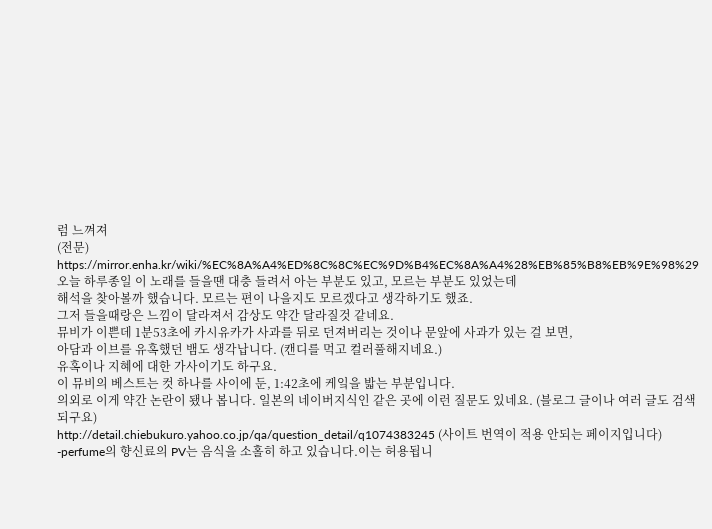럼 느껴져
(전문)
https://mirror.enha.kr/wiki/%EC%8A%A4%ED%8C%8C%EC%9D%B4%EC%8A%A4%28%EB%85%B8%EB%9E%98%29
오늘 하루종일 이 노래를 들을땐 대충 들려서 아는 부분도 있고, 모르는 부분도 있었는데
해석을 찾아볼까 했습니다. 모르는 편이 나을지도 모르겠다고 생각하기도 했죠.
그저 들을때랑은 느낌이 달라져서 감상도 약간 달라질것 같네요.
뮤비가 이쁜데 1분53초에 카시유카가 사과를 뒤로 던져버리는 것이나 문앞에 사과가 있는 걸 보면,
아담과 이브를 유혹했던 뱀도 생각납니다. (캔디를 먹고 컬러풀해지네요.)
유혹이나 지혜에 대한 가사이기도 하구요.
이 뮤비의 베스트는 컷 하나를 사이에 둔, 1:42초에 케잌을 밟는 부분입니다.
의외로 이게 약간 논란이 됐나 봅니다. 일본의 네이버지식인 같은 곳에 이런 질문도 있네요. (블로그 글이나 여러 글도 검색되구요)
http://detail.chiebukuro.yahoo.co.jp/qa/question_detail/q1074383245 (사이트 번역이 적용 안되는 페이지입니다)
-perfume의 향신료의 PV는 음식을 소홀히 하고 있습니다.이는 허용됩니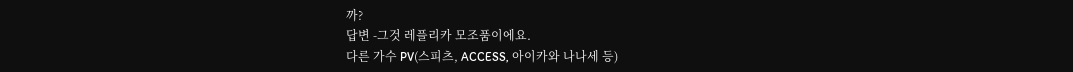까?
답변 -그것 레플리카 모조품이에요.
다른 가수 PV(스피츠, ACCESS, 아이카와 나나세 등)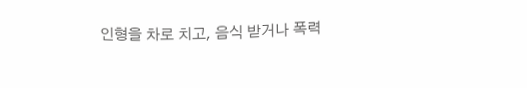인형을 차로 치고, 음식 받거나 폭력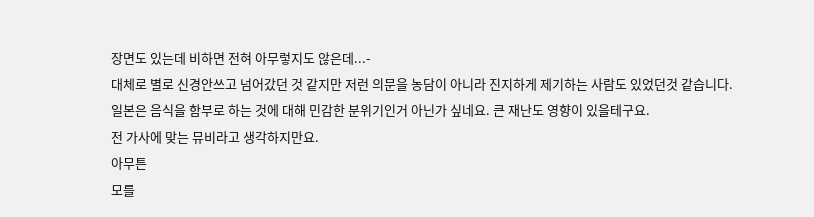장면도 있는데 비하면 전혀 아무렇지도 않은데...-
대체로 별로 신경안쓰고 넘어갔던 것 같지만 저런 의문을 농담이 아니라 진지하게 제기하는 사람도 있었던것 같습니다.
일본은 음식을 함부로 하는 것에 대해 민감한 분위기인거 아닌가 싶네요. 큰 재난도 영향이 있을테구요.
전 가사에 맞는 뮤비라고 생각하지만요.
아무튼
모를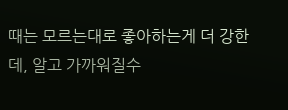때는 모르는대로 좋아하는게 더 강한데, 알고 가까워질수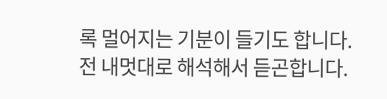록 멀어지는 기분이 들기도 합니다.
전 내멋대로 해석해서 듣곤합니다.